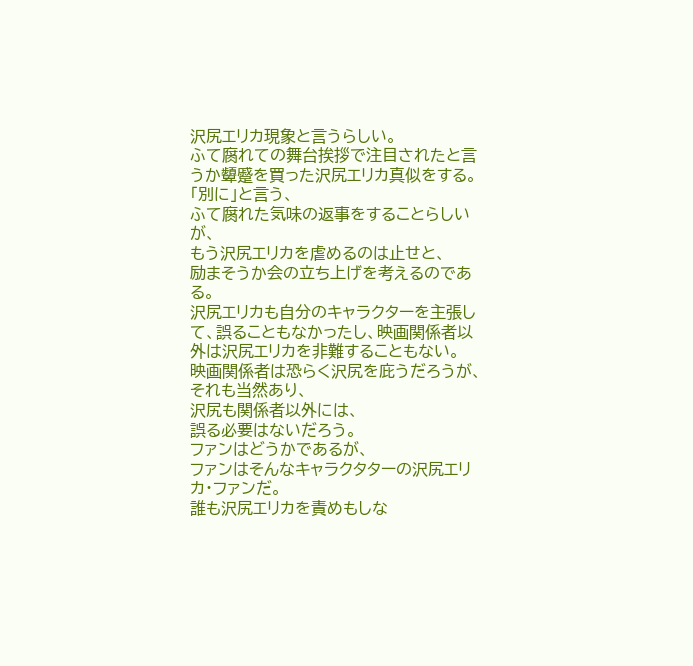沢尻エリカ現象と言うらしい。
ふて腐れての舞台挨拶で注目されたと言うか顰蹙を買った沢尻エリカ真似をする。
「別に」と言う、
ふて腐れた気味の返事をすることらしいが、
もう沢尻エリカを虐めるのは止せと、
励まそうか会の立ち上げを考えるのである。
沢尻エリカも自分のキャラクターを主張して、誤ることもなかったし、映画関係者以外は沢尻エリカを非難することもない。
映画関係者は恐らく沢尻を庇うだろうが、
それも当然あり、
沢尻も関係者以外には、
誤る必要はないだろう。
ファンはどうかであるが、
ファンはそんなキャラクタターの沢尻エリカ・ファンだ。
誰も沢尻エリカを責めもしな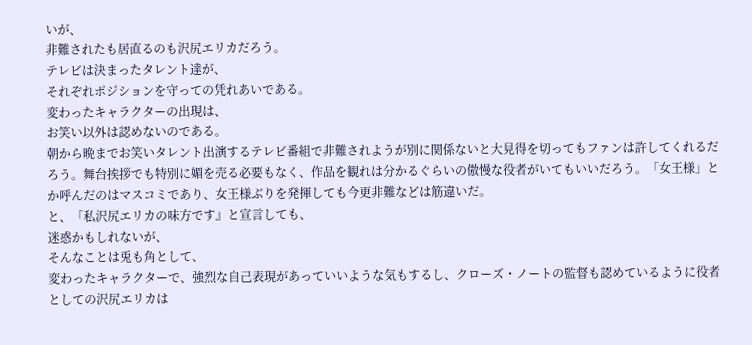いが、
非難されたも居直るのも沢尻エリカだろう。
テレビは決まったタレント達が、
それぞれポジションを守っての凭れあいである。
変わったキャラクターの出現は、
お笑い以外は認めないのである。
朝から晩までお笑いタレント出演するテレビ番組で非難されようが別に関係ないと大見得を切ってもファンは許してくれるだろう。舞台挨拶でも特別に媚を売る必要もなく、作品を観れは分かるぐらいの傲慢な役者がいてもいいだろう。「女王様」とか呼んだのはマスコミであり、女王様ぶりを発揮しても今更非難などは筋違いだ。
と、「私沢尻エリカの味方です』と宣言しても、
迷惑かもしれないが、
そんなことは兎も角として、
変わったキャラクターで、強烈な自己表現があっていいような気もするし、クローズ・ノートの監督も認めているように役者としての沢尻エリカは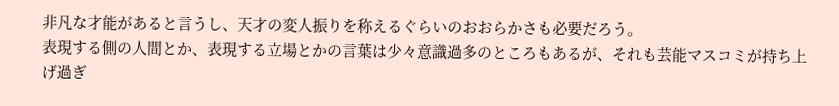非凡な才能があると言うし、天才の変人振りを称えるぐらいのおおらかさも必要だろう。
表現する側の人間とか、表現する立場とかの言葉は少々意識過多のところもあるが、それも芸能マスコミが持ち上げ過ぎ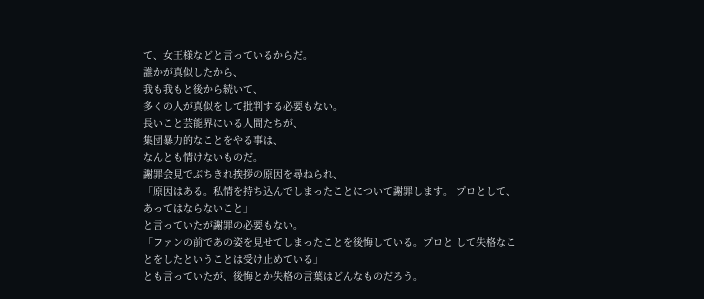て、女王様などと言っているからだ。
誰かが真似したから、
我も我もと後から続いて、
多くの人が真似をして批判する必要もない。
長いこと芸能界にいる人間たちが、
集団暴力的なことをやる事は、
なんとも情けないものだ。
謝罪会見でぶちきれ挨拶の原因を尋ねられ、
「原因はある。私情を持ち込んでしまったことについて謝罪します。 プロとして、あってはならないこと」
と言っていたが謝罪の必要もない。
「ファンの前であの姿を見せてしまったことを後悔している。プロと して失格なことをしたということは受け止めている」
とも言っていたが、後悔とか失格の言葉はどんなものだろう。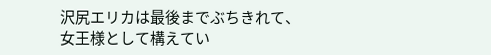沢尻エリカは最後までぶちきれて、
女王様として構えてい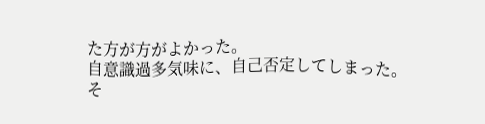た方が方がよかった。
自意識過多気味に、自己否定してしまった。
そ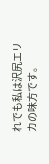れでも私は沢尻エリカの味方です。